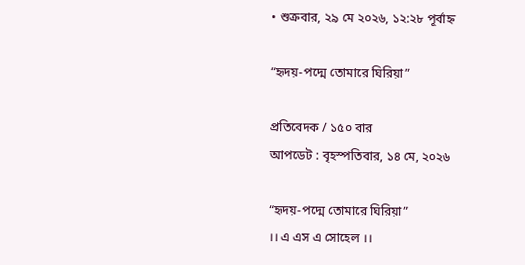• শুক্রবার, ২৯ মে ২০২৬, ১২:২৮ পূর্বাহ্ন

“হৃদয়-পদ্মে তোমারে ঘিরিয়া”

প্রতিবেদক / ১৫০ বার
আপডেট : বৃহস্পতিবার, ১৪ মে, ২০২৬

“হৃদয়-পদ্মে তোমারে ঘিরিয়া”
।। এ এস এ সোহেল ।।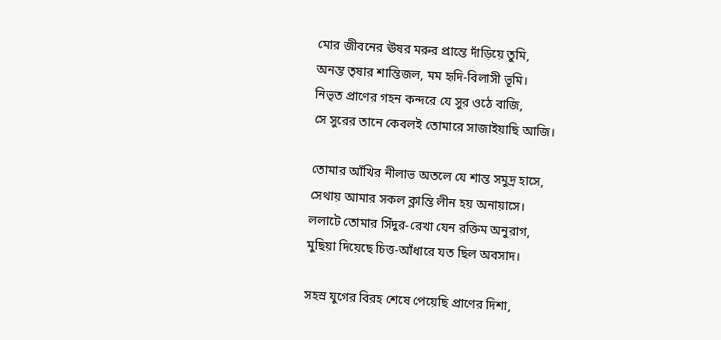মোর জীবনের ঊষর মরুর প্রান্তে দাঁড়িয়ে তুমি,
অনন্ত তৃষার শান্তিজল, মম হৃদি-বিলাসী ভূমি।
নিভৃত প্রাণের গহন কন্দরে যে সুর ওঠে বাজি,
সে সুরের তানে কেবলই তোমারে সাজাইয়াছি আজি।

তোমার আঁখির নীলাভ অতলে যে শান্ত সমুদ্র হাসে,
সেথায় আমার সকল ক্লান্তি লীন হয় অনায়াসে।
ললাটে তোমার সিঁদুর-রেখা যেন রক্তিম অনুরাগ,
মুছিয়া দিয়েছে চিত্ত-আঁধারে যত ছিল অবসাদ।

সহস্র যুগের বিরহ শেষে পেয়েছি প্রাণের দিশা,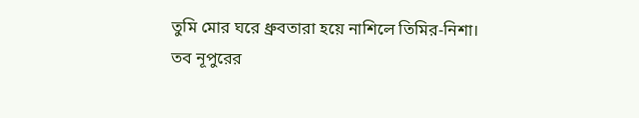তুমি মোর ঘরে ধ্রুবতারা হয়ে নাশিলে তিমির-নিশা।
তব নূপুরের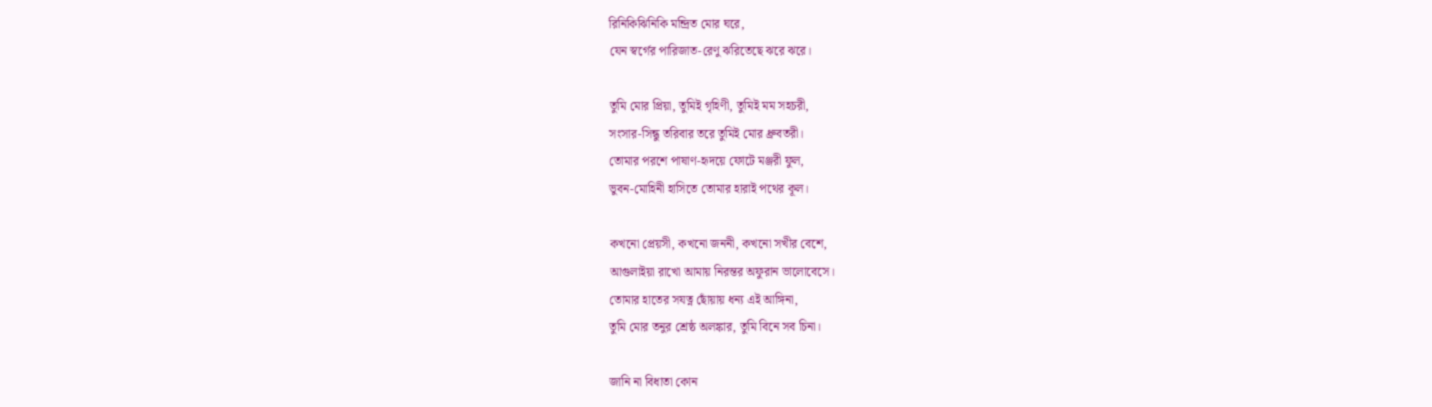রিনিকিঝিনিকি মন্দ্রিত মোর ঘরে,
যেন স্বর্গের পারিজাত-রেণু ঝরিতেছে ঝরে ঝরে।

তুমি মোর প্রিয়া, তুমিই গৃহিণী, তুমিই মম সহচরী,
সংসার-সিন্ধু তরিবার তরে তুমিই মোর ধ্রুবতরী।
তোমার পরশে পাষাণ-হৃদয়ে ফোটে মঞ্জরী ফুল,
ভুবন-মোহিনী হাসিতে তোমার হারাই পথের কূল।

কখনো প্রেয়সী, কখনো জননী, কখনো সখীর বেশে,
আগুলাইয়া রাখো আমায় নিরন্তর অফুরান ভালোবেসে।
তোমার হাতের সযত্ন ছোঁয়ায় ধন্য এই আঙ্গিনা,
তুমি মোর তনুর শ্রেষ্ঠ অলঙ্কার, তুমি বিনে সব চিনা।

জানি না বিধাতা কোন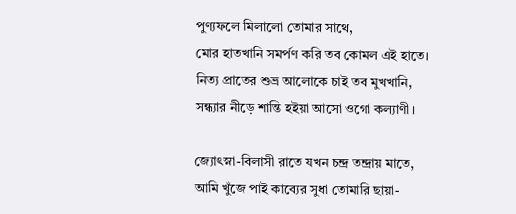পুণ্যফলে মিলালো তোমার সাথে,
মোর হাতখানি সমর্পণ করি তব কোমল এই হাতে।
নিত্য প্রাতের শুভ্র আলোকে চাই তব মুখখানি,
সন্ধ্যার নীড়ে শান্তি হইয়া আসো ওগো কল্যাণী।

জ্যোৎস্না-বিলাসী রাতে যখন চন্দ্র তন্দ্রায় মাতে,
আমি খুঁজে পাই কাব্যের সুধা তোমারি ছায়া-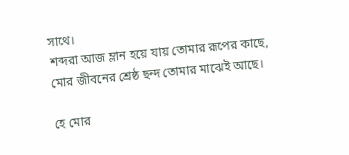সাথে।
শব্দরা আজ ম্লান হয়ে যায় তোমার রূপের কাছে,
মোর জীবনের শ্রেষ্ঠ ছন্দ তোমার মাঝেই আছে।

হে মোর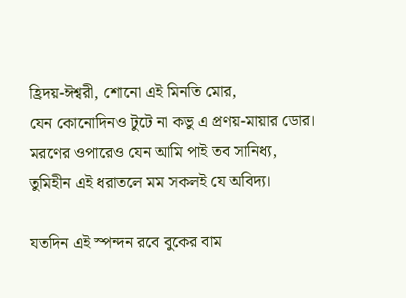হ্রিদয়-ঈশ্বরী, শোনো এই মিনতি মোর,
যেন কোনোদিনও টুটে না কভু এ প্রণয়-মায়ার ডোর।
মরণের ওপারেও যেন আমি পাই তব সানিধ্য,
তুমিহীন এই ধরাতলে মম সকলই যে অবিদ্য।

যতদিন এই স্পন্দন রবে বুকের বাম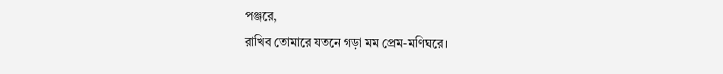পঞ্জরে,
রাখিব তোমারে যতনে গড়া মম প্রেম-মণিঘরে।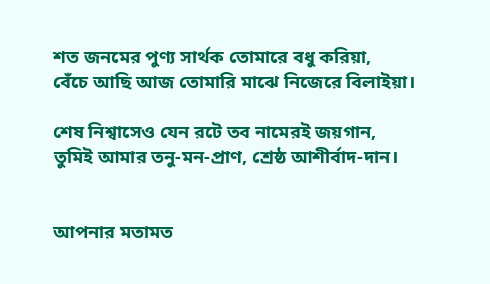শত জনমের পুণ্য সার্থক তোমারে বধু করিয়া,
বেঁচে আছি আজ তোমারি মাঝে নিজেরে বিলাইয়া।

শেষ নিশ্বাসেও যেন রটে তব নামেরই জয়গান,
তুমিই আমার তনু-মন-প্রাণ, শ্রেষ্ঠ আশীর্বাদ-দান।


আপনার মতামত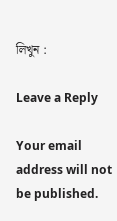লিখুন :

Leave a Reply

Your email address will not be published.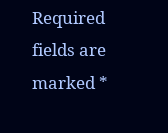Required fields are marked *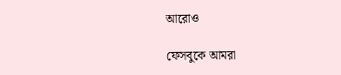আরোও

ফেসবুকে আমরা